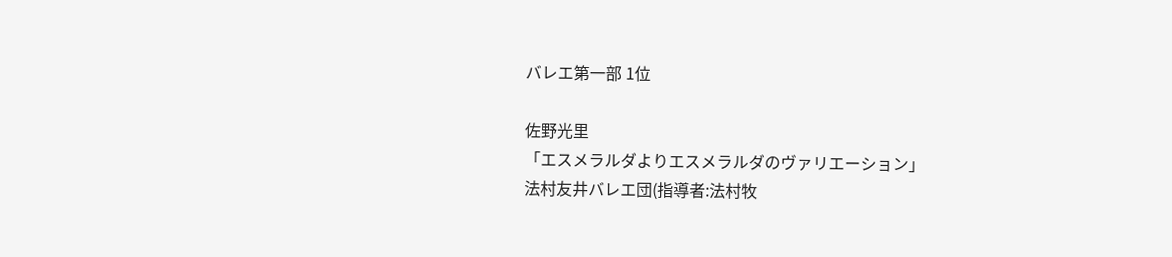バレエ第一部 1位

佐野光里
「エスメラルダよりエスメラルダのヴァリエーション」
法村友井バレエ団(指導者:法村牧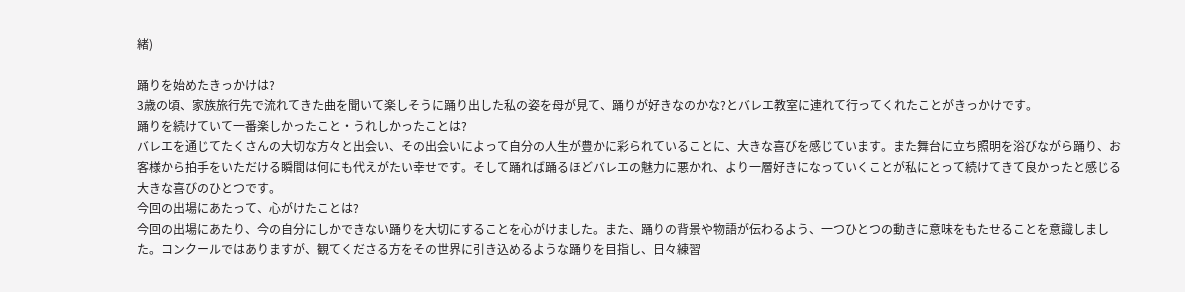緒)

踊りを始めたきっかけは?
3歳の頃、家族旅行先で流れてきた曲を聞いて楽しそうに踊り出した私の姿を母が見て、踊りが好きなのかな?とバレエ教室に連れて行ってくれたことがきっかけです。
踊りを続けていて一番楽しかったこと・うれしかったことは?
バレエを通じてたくさんの大切な方々と出会い、その出会いによって自分の人生が豊かに彩られていることに、大きな喜びを感じています。また舞台に立ち照明を浴びながら踊り、お客様から拍手をいただける瞬間は何にも代えがたい幸せです。そして踊れば踊るほどバレエの魅力に悪かれ、より一層好きになっていくことが私にとって続けてきて良かったと感じる大きな喜びのひとつです。
今回の出場にあたって、心がけたことは?
今回の出場にあたり、今の自分にしかできない踊りを大切にすることを心がけました。また、踊りの背景や物語が伝わるよう、一つひとつの動きに意味をもたせることを意識しました。コンクールではありますが、観てくださる方をその世界に引き込めるような踊りを目指し、日々練習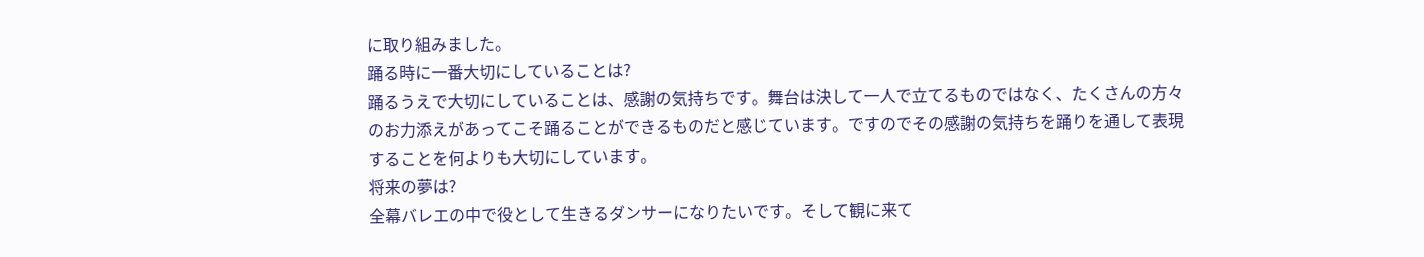に取り組みました。
踊る時に一番大切にしていることは?
踊るうえで大切にしていることは、感謝の気持ちです。舞台は決して一人で立てるものではなく、たくさんの方々のお力添えがあってこそ踊ることができるものだと感じています。ですのでその感謝の気持ちを踊りを通して表現することを何よりも大切にしています。
将来の夢は?
全幕バレエの中で役として生きるダンサーになりたいです。そして観に来て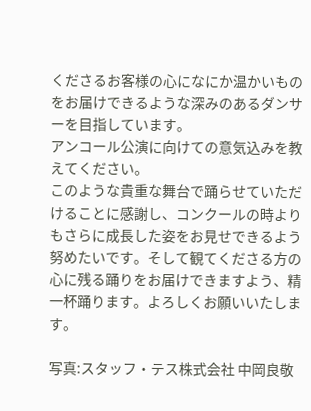くださるお客様の心になにか温かいものをお届けできるような深みのあるダンサーを目指しています。
アンコール公演に向けての意気込みを教えてください。
このような貴重な舞台で踊らせていただけることに感謝し、コンクールの時よりもさらに成長した姿をお見せできるよう努めたいです。そして観てくださる方の心に残る踊りをお届けできますよう、精一杯踊ります。よろしくお願いいたします。

写真:スタッフ・テス株式会社 中岡良敬